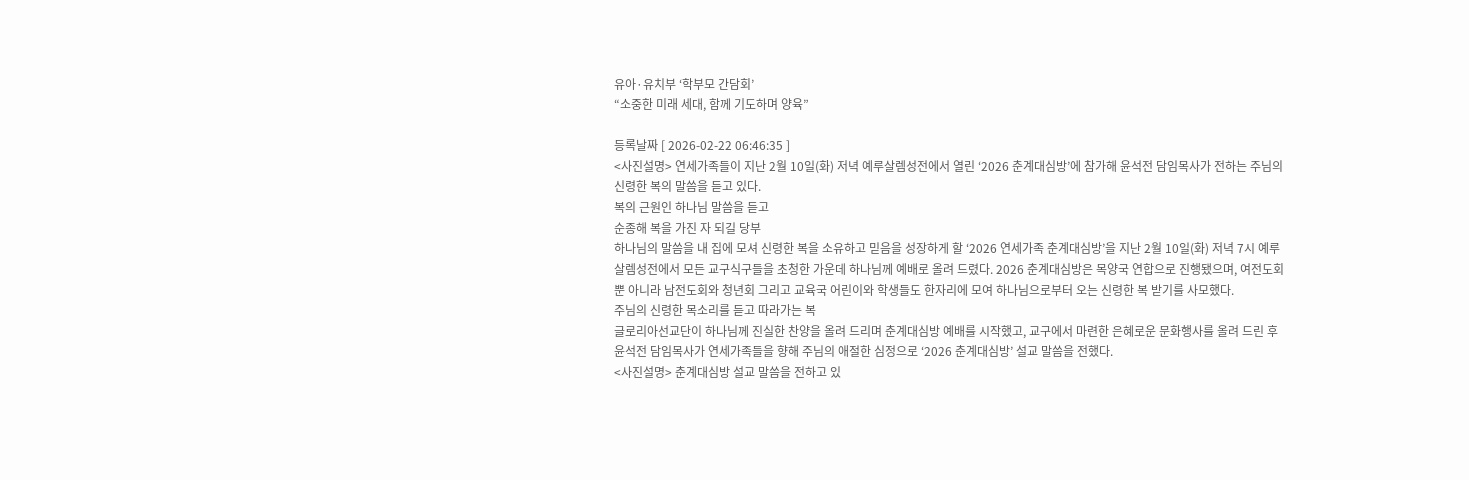유아·유치부 ‘학부모 간담회’
“소중한 미래 세대, 함께 기도하며 양육”

등록날짜 [ 2026-02-22 06:46:35 ]
<사진설명> 연세가족들이 지난 2월 10일(화) 저녁 예루살렘성전에서 열린 ‘2026 춘계대심방’에 참가해 윤석전 담임목사가 전하는 주님의 신령한 복의 말씀을 듣고 있다.
복의 근원인 하나님 말씀을 듣고
순종해 복을 가진 자 되길 당부
하나님의 말씀을 내 집에 모셔 신령한 복을 소유하고 믿음을 성장하게 할 ‘2026 연세가족 춘계대심방’을 지난 2월 10일(화) 저녁 7시 예루살렘성전에서 모든 교구식구들을 초청한 가운데 하나님께 예배로 올려 드렸다. 2026 춘계대심방은 목양국 연합으로 진행됐으며, 여전도회뿐 아니라 남전도회와 청년회 그리고 교육국 어린이와 학생들도 한자리에 모여 하나님으로부터 오는 신령한 복 받기를 사모했다.
주님의 신령한 목소리를 듣고 따라가는 복
글로리아선교단이 하나님께 진실한 찬양을 올려 드리며 춘계대심방 예배를 시작했고, 교구에서 마련한 은혜로운 문화행사를 올려 드린 후 윤석전 담임목사가 연세가족들을 향해 주님의 애절한 심정으로 ‘2026 춘계대심방’ 설교 말씀을 전했다.
<사진설명> 춘계대심방 설교 말씀을 전하고 있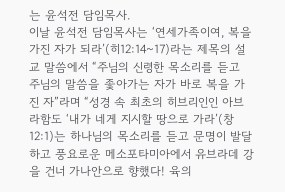는 윤석전 담임목사.
이날 윤석전 담임목사는 ‘연세가족이여, 복을 가진 자가 되라’(히12:14~17)라는 제목의 설교 말씀에서 “주님의 신령한 목소리를 듣고 주님의 말씀을 좇아가는 자가 바로 복을 가진 자”라며 “성경 속 최초의 히브리인인 아브라함도 ‘내가 네게 지시할 땅으로 가라’(창12:1)는 하나님의 목소리를 듣고 문명이 발달하고 풍요로운 메소포타미아에서 유브라데 강을 건너 가나안으로 향했다! 육의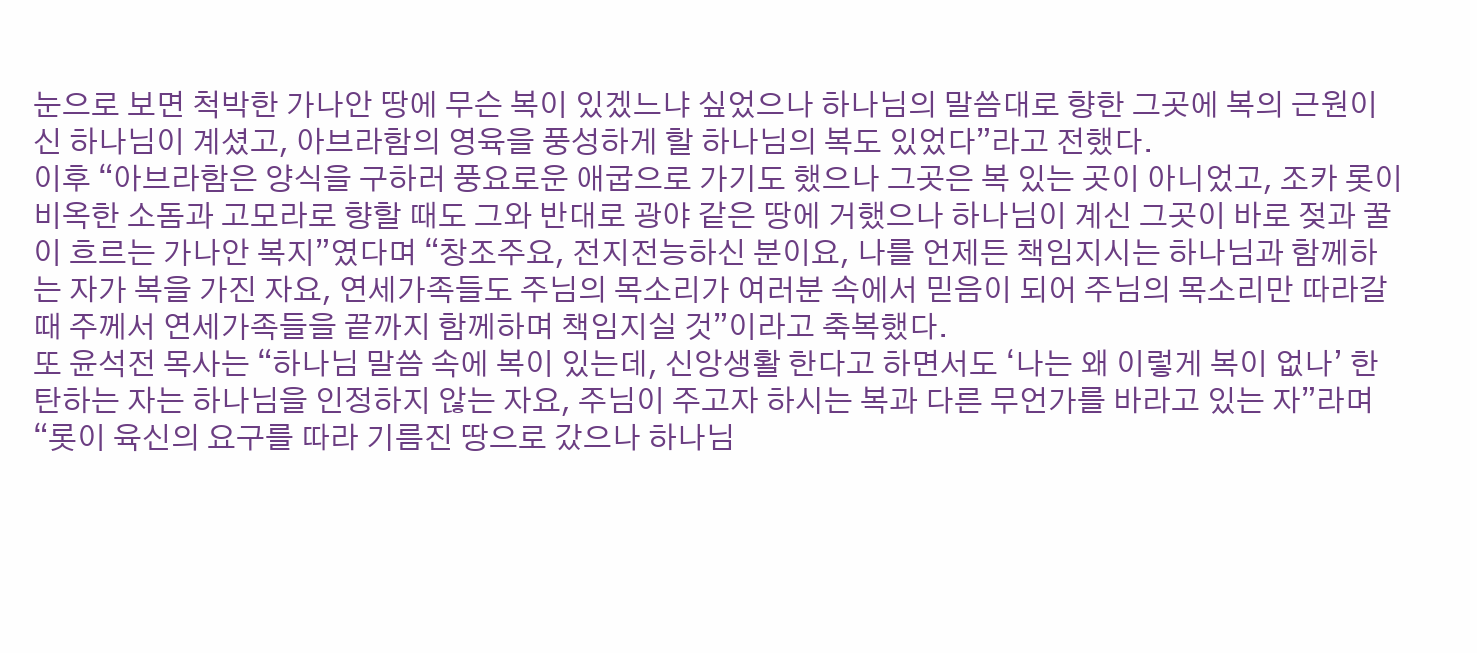눈으로 보면 척박한 가나안 땅에 무슨 복이 있겠느냐 싶었으나 하나님의 말씀대로 향한 그곳에 복의 근원이신 하나님이 계셨고, 아브라함의 영육을 풍성하게 할 하나님의 복도 있었다”라고 전했다.
이후 “아브라함은 양식을 구하러 풍요로운 애굽으로 가기도 했으나 그곳은 복 있는 곳이 아니었고, 조카 롯이 비옥한 소돔과 고모라로 향할 때도 그와 반대로 광야 같은 땅에 거했으나 하나님이 계신 그곳이 바로 젖과 꿀이 흐르는 가나안 복지”였다며 “창조주요, 전지전능하신 분이요, 나를 언제든 책임지시는 하나님과 함께하는 자가 복을 가진 자요, 연세가족들도 주님의 목소리가 여러분 속에서 믿음이 되어 주님의 목소리만 따라갈 때 주께서 연세가족들을 끝까지 함께하며 책임지실 것”이라고 축복했다.
또 윤석전 목사는 “하나님 말씀 속에 복이 있는데, 신앙생활 한다고 하면서도 ‘나는 왜 이렇게 복이 없나’ 한탄하는 자는 하나님을 인정하지 않는 자요, 주님이 주고자 하시는 복과 다른 무언가를 바라고 있는 자”라며 “롯이 육신의 요구를 따라 기름진 땅으로 갔으나 하나님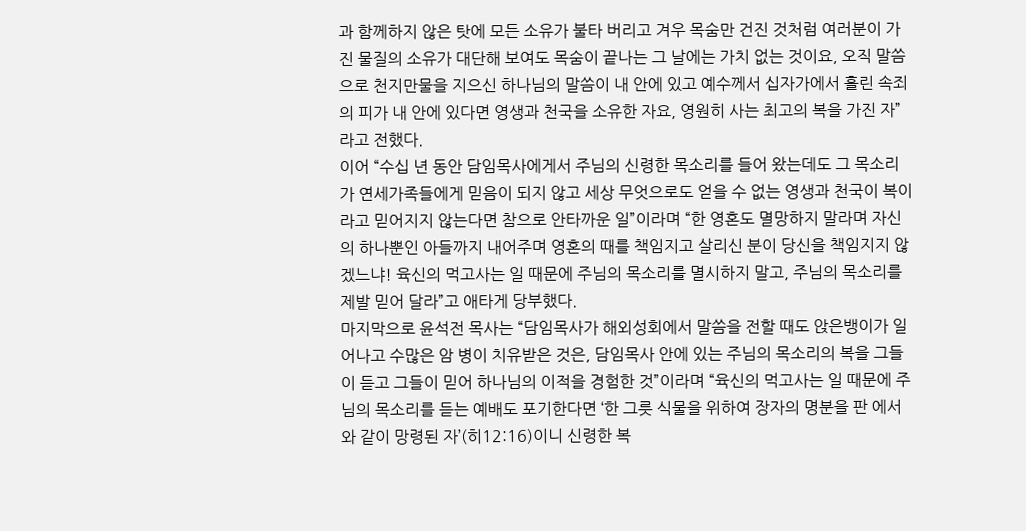과 함께하지 않은 탓에 모든 소유가 불타 버리고 겨우 목숨만 건진 것처럼 여러분이 가진 물질의 소유가 대단해 보여도 목숨이 끝나는 그 날에는 가치 없는 것이요, 오직 말씀으로 천지만물을 지으신 하나님의 말씀이 내 안에 있고 예수께서 십자가에서 흘린 속죄의 피가 내 안에 있다면 영생과 천국을 소유한 자요, 영원히 사는 최고의 복을 가진 자”라고 전했다.
이어 “수십 년 동안 담임목사에게서 주님의 신령한 목소리를 들어 왔는데도 그 목소리가 연세가족들에게 믿음이 되지 않고 세상 무엇으로도 얻을 수 없는 영생과 천국이 복이라고 믿어지지 않는다면 참으로 안타까운 일”이라며 “한 영혼도 멸망하지 말라며 자신의 하나뿐인 아들까지 내어주며 영혼의 때를 책임지고 살리신 분이 당신을 책임지지 않겠느냐! 육신의 먹고사는 일 때문에 주님의 목소리를 멸시하지 말고, 주님의 목소리를 제발 믿어 달라”고 애타게 당부했다.
마지막으로 윤석전 목사는 “담임목사가 해외성회에서 말씀을 전할 때도 앉은뱅이가 일어나고 수많은 암 병이 치유받은 것은, 담임목사 안에 있는 주님의 목소리의 복을 그들이 듣고 그들이 믿어 하나님의 이적을 경험한 것”이라며 “육신의 먹고사는 일 때문에 주님의 목소리를 듣는 예배도 포기한다면 ‘한 그릇 식물을 위하여 장자의 명분을 판 에서와 같이 망령된 자’(히12:16)이니 신령한 복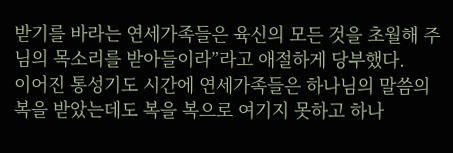받기를 바라는 연세가족들은 육신의 모든 것을 초월해 주님의 목소리를 받아들이라”라고 애절하게 당부했다.
이어진 통성기도 시간에 연세가족들은 하나님의 말씀의 복을 받았는데도 복을 복으로 여기지 못하고 하나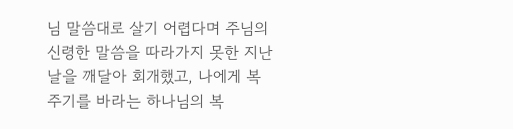님 말씀대로 살기 어렵다며 주님의 신령한 말씀을 따라가지 못한 지난날을 깨달아 회개했고, 나에게 복 주기를 바라는 하나님의 복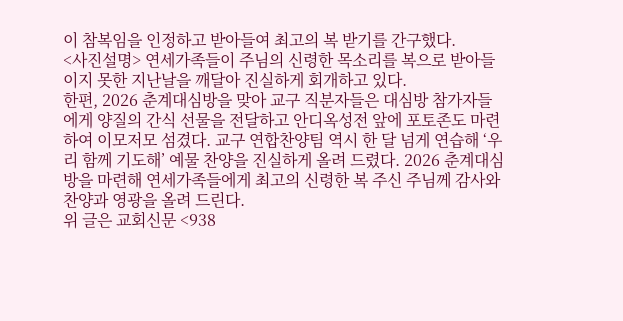이 참복임을 인정하고 받아들여 최고의 복 받기를 간구했다.
<사진설명> 연세가족들이 주님의 신령한 목소리를 복으로 받아들이지 못한 지난날을 깨달아 진실하게 회개하고 있다.
한편, 2026 춘계대심방을 맞아 교구 직분자들은 대심방 참가자들에게 양질의 간식 선물을 전달하고 안디옥성전 앞에 포토존도 마련하여 이모저모 섬겼다. 교구 연합찬양팀 역시 한 달 넘게 연습해 ‘우리 함께 기도해’ 예물 찬양을 진실하게 올려 드렸다. 2026 춘계대심방을 마련해 연세가족들에게 최고의 신령한 복 주신 주님께 감사와 찬양과 영광을 올려 드린다.
위 글은 교회신문 <938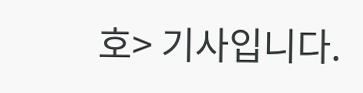호> 기사입니다.